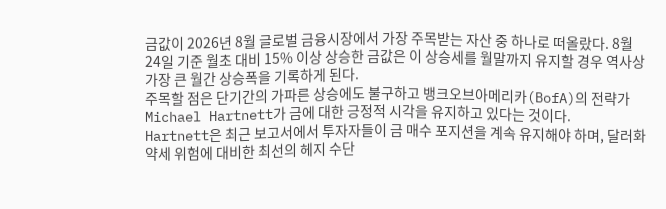금값이 2026년 8월 글로벌 금융시장에서 가장 주목받는 자산 중 하나로 떠올랐다. 8월 24일 기준 월초 대비 15% 이상 상승한 금값은 이 상승세를 월말까지 유지할 경우 역사상 가장 큰 월간 상승폭을 기록하게 된다.
주목할 점은 단기간의 가파른 상승에도 불구하고 뱅크오브아메리카(BofA)의 전략가 Michael Hartnett가 금에 대한 긍정적 시각을 유지하고 있다는 것이다.
Hartnett은 최근 보고서에서 투자자들이 금 매수 포지션을 계속 유지해야 하며, 달러화 약세 위험에 대비한 최선의 헤지 수단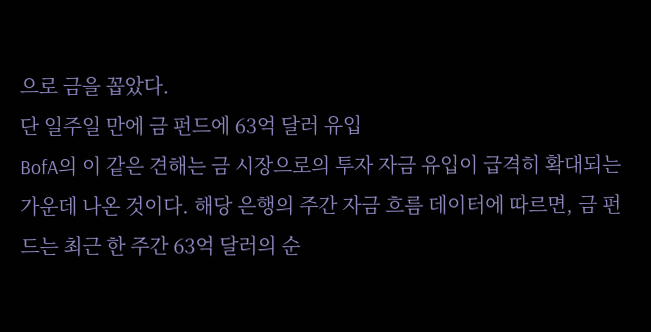으로 금을 꼽았다.
단 일주일 만에 금 펀드에 63억 달러 유입
BofA의 이 같은 견해는 금 시장으로의 투자 자금 유입이 급격히 확대되는 가운데 나온 것이다. 해당 은행의 주간 자금 흐름 데이터에 따르면, 금 펀드는 최근 한 주간 63억 달러의 순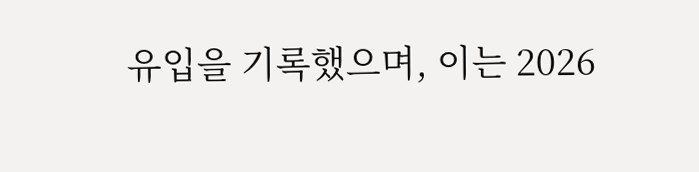유입을 기록했으며, 이는 2026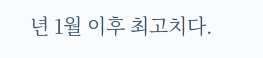년 1월 이후 최고치다.